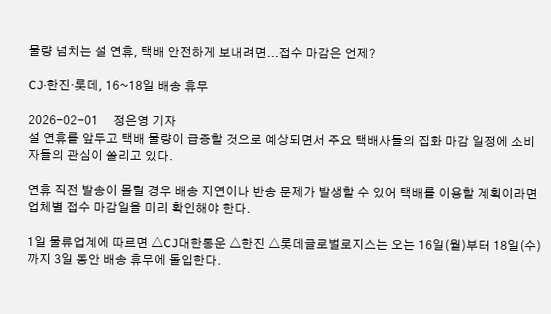물량 넘치는 설 연휴, 택배 안전하게 보내려면...접수 마감은 언제?

CJ·한진·롯데, 16~18일 배송 휴무

2026-02-01     정은영 기자
설 연휴를 앞두고 택배 물량이 급증할 것으로 예상되면서 주요 택배사들의 집화 마감 일정에 소비자들의 관심이 쏠리고 있다.

연휴 직전 발송이 몰릴 경우 배송 지연이나 반송 문제가 발생할 수 있어 택배를 이용할 계획이라면 업체별 접수 마감일을 미리 확인해야 한다.

1일 물류업계에 따르면 △CJ대한통운 △한진 △롯데글로벌로지스는 오는 16일(월)부터 18일(수)까지 3일 동안 배송 휴무에 돌입한다.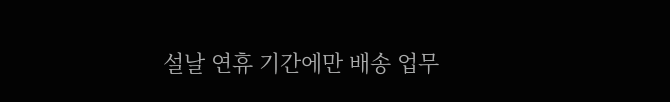설날 연휴 기간에만 배송 업무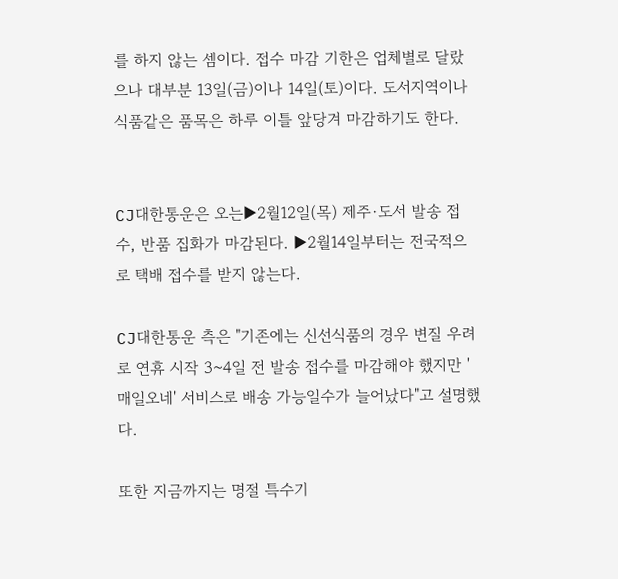를 하지 않는 셈이다. 접수 마감 기한은 업체별로 달랐으나 대부분 13일(금)이나 14일(토)이다. 도서지역이나 식품같은 품목은 하루 이틀 앞당겨 마감하기도 한다.


CJ대한통운은 오는▶2월12일(목) 제주·도서 발송 접수, 반품 집화가 마감된다. ▶2월14일부터는 전국적으로 택배 접수를 받지 않는다.

CJ대한통운 측은 "기존에는 신선식품의 경우 변질 우려로 연휴 시작 3~4일 전 발송 접수를 마감해야 했지만 '매일오네' 서비스로 배송 가능일수가 늘어났다"고 설명했다.

또한 지금까지는 명절 특수기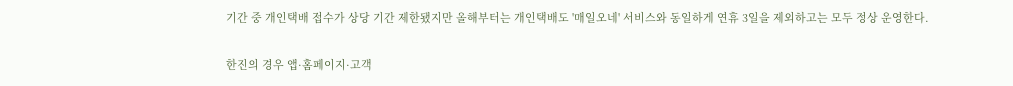기간 중 개인택배 접수가 상당 기간 제한됐지만 올해부터는 개인택배도 '매일오네' 서비스와 동일하게 연휴 3일을 제외하고는 모두 정상 운영한다.

한진의 경우 앱·홈페이지·고객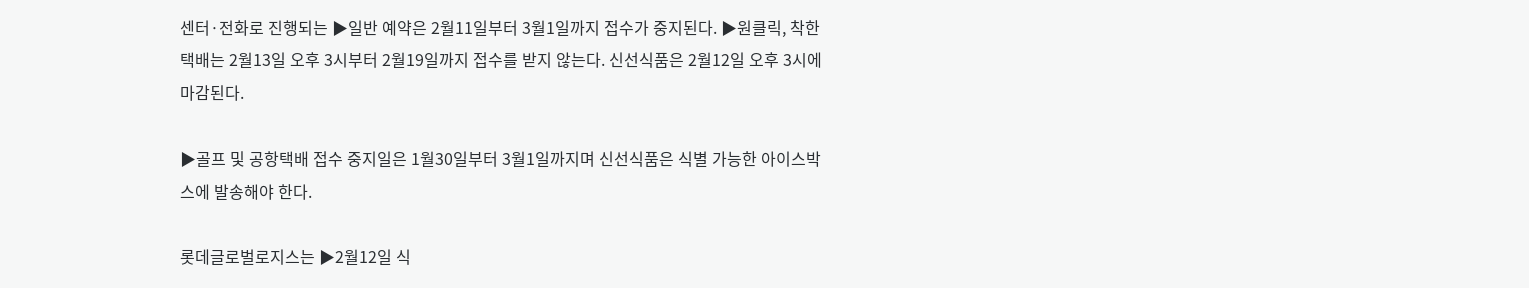센터·전화로 진행되는 ▶일반 예약은 2월11일부터 3월1일까지 접수가 중지된다. ▶원클릭, 착한택배는 2월13일 오후 3시부터 2월19일까지 접수를 받지 않는다. 신선식품은 2월12일 오후 3시에 마감된다.

▶골프 및 공항택배 접수 중지일은 1월30일부터 3월1일까지며 신선식품은 식별 가능한 아이스박스에 발송해야 한다.

롯데글로벌로지스는 ▶2월12일 식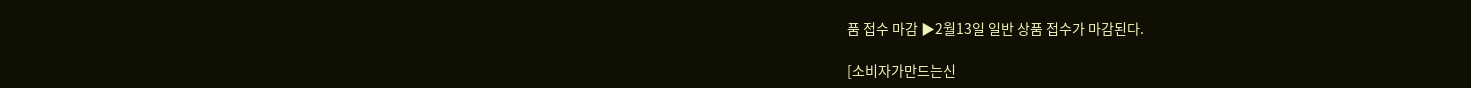품 접수 마감 ▶2월13일 일반 상품 접수가 마감된다.

[소비자가만드는신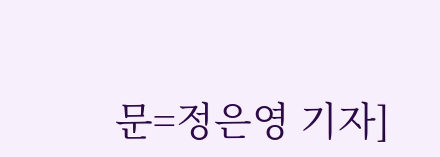문=정은영 기자]